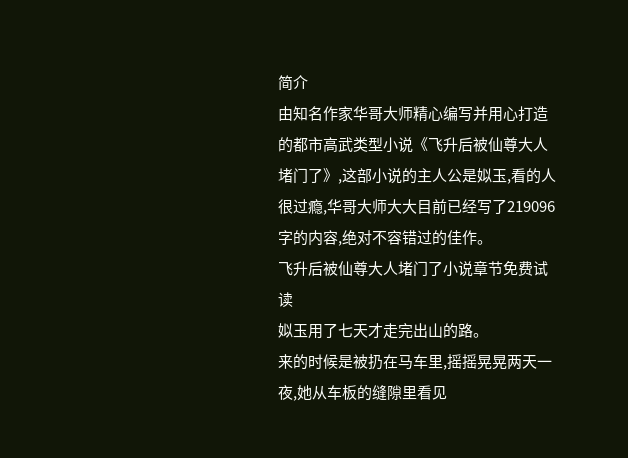简介
由知名作家华哥大师精心编写并用心打造的都市高武类型小说《飞升后被仙尊大人堵门了》,这部小说的主人公是姒玉,看的人很过瘾,华哥大师大大目前已经写了219096字的内容,绝对不容错过的佳作。
飞升后被仙尊大人堵门了小说章节免费试读
姒玉用了七天才走完出山的路。
来的时候是被扔在马车里,摇摇晃晃两天一夜,她从车板的缝隙里看见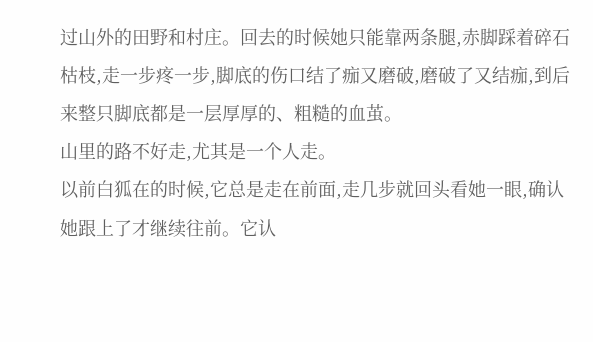过山外的田野和村庄。回去的时候她只能靠两条腿,赤脚踩着碎石枯枝,走一步疼一步,脚底的伤口结了痂又磨破,磨破了又结痂,到后来整只脚底都是一层厚厚的、粗糙的血茧。
山里的路不好走,尤其是一个人走。
以前白狐在的时候,它总是走在前面,走几步就回头看她一眼,确认她跟上了才继续往前。它认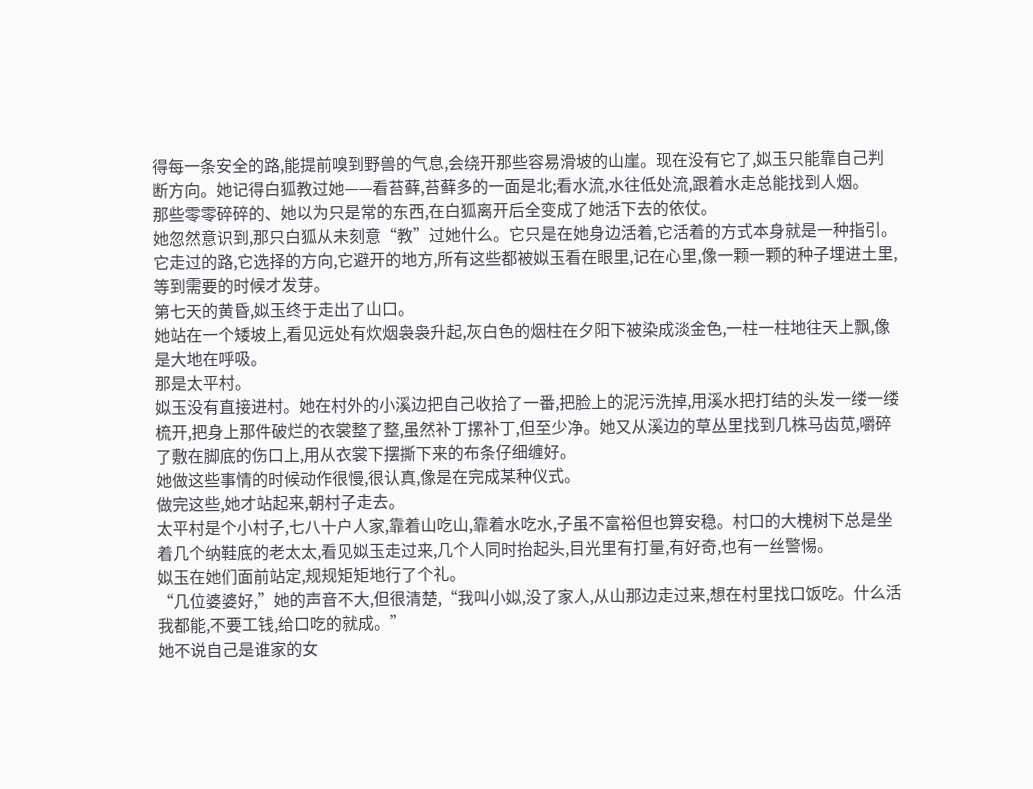得每一条安全的路,能提前嗅到野兽的气息,会绕开那些容易滑坡的山崖。现在没有它了,姒玉只能靠自己判断方向。她记得白狐教过她——看苔藓,苔藓多的一面是北;看水流,水往低处流,跟着水走总能找到人烟。
那些零零碎碎的、她以为只是常的东西,在白狐离开后全变成了她活下去的依仗。
她忽然意识到,那只白狐从未刻意“教”过她什么。它只是在她身边活着,它活着的方式本身就是一种指引。它走过的路,它选择的方向,它避开的地方,所有这些都被姒玉看在眼里,记在心里,像一颗一颗的种子埋进土里,等到需要的时候才发芽。
第七天的黄昏,姒玉终于走出了山口。
她站在一个矮坡上,看见远处有炊烟袅袅升起,灰白色的烟柱在夕阳下被染成淡金色,一柱一柱地往天上飘,像是大地在呼吸。
那是太平村。
姒玉没有直接进村。她在村外的小溪边把自己收拾了一番,把脸上的泥污洗掉,用溪水把打结的头发一缕一缕梳开,把身上那件破烂的衣裳整了整,虽然补丁摞补丁,但至少净。她又从溪边的草丛里找到几株马齿苋,嚼碎了敷在脚底的伤口上,用从衣裳下摆撕下来的布条仔细缠好。
她做这些事情的时候动作很慢,很认真,像是在完成某种仪式。
做完这些,她才站起来,朝村子走去。
太平村是个小村子,七八十户人家,靠着山吃山,靠着水吃水,子虽不富裕但也算安稳。村口的大槐树下总是坐着几个纳鞋底的老太太,看见姒玉走过来,几个人同时抬起头,目光里有打量,有好奇,也有一丝警惕。
姒玉在她们面前站定,规规矩矩地行了个礼。
“几位婆婆好,”她的声音不大,但很清楚,“我叫小姒,没了家人,从山那边走过来,想在村里找口饭吃。什么活我都能,不要工钱,给口吃的就成。”
她不说自己是谁家的女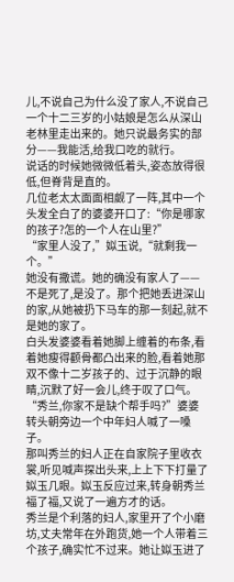儿,不说自己为什么没了家人,不说自己一个十二三岁的小姑娘是怎么从深山老林里走出来的。她只说最务实的部分——我能活,给我口吃的就行。
说话的时候她微微低着头,姿态放得很低,但脊背是直的。
几位老太太面面相觑了一阵,其中一个头发全白了的婆婆开口了:“你是哪家的孩子?怎的一个人在山里?”
“家里人没了,”姒玉说,“就剩我一个。”
她没有撒谎。她的确没有家人了——不是死了,是没了。那个把她丢进深山的家,从她被扔下马车的那一刻起,就不是她的家了。
白头发婆婆看着她脚上缠着的布条,看着她瘦得颧骨都凸出来的脸,看着她那双不像十二岁孩子的、过于沉静的眼睛,沉默了好一会儿,终于叹了口气。
“秀兰,你家不是缺个帮手吗?”婆婆转头朝旁边一个中年妇人喊了一嗓子。
那叫秀兰的妇人正在自家院子里收衣裳,听见喊声探出头来,上上下下打量了姒玉几眼。姒玉反应过来,转身朝秀兰福了福,又说了一遍方才的话。
秀兰是个利落的妇人,家里开了个小磨坊,丈夫常年在外跑货,她一个人带着三个孩子,确实忙不过来。她让姒玉进了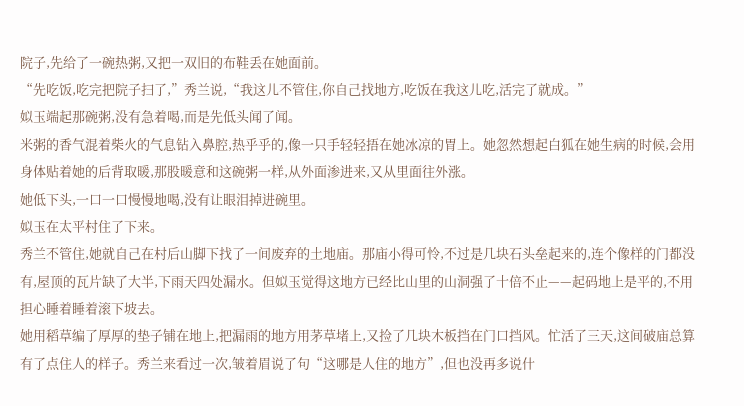院子,先给了一碗热粥,又把一双旧的布鞋丢在她面前。
“先吃饭,吃完把院子扫了,”秀兰说,“我这儿不管住,你自己找地方,吃饭在我这儿吃,活完了就成。”
姒玉端起那碗粥,没有急着喝,而是先低头闻了闻。
米粥的香气混着柴火的气息钻入鼻腔,热乎乎的,像一只手轻轻捂在她冰凉的胃上。她忽然想起白狐在她生病的时候,会用身体贴着她的后背取暖,那股暖意和这碗粥一样,从外面渗进来,又从里面往外涨。
她低下头,一口一口慢慢地喝,没有让眼泪掉进碗里。
姒玉在太平村住了下来。
秀兰不管住,她就自己在村后山脚下找了一间废弃的土地庙。那庙小得可怜,不过是几块石头垒起来的,连个像样的门都没有,屋顶的瓦片缺了大半,下雨天四处漏水。但姒玉觉得这地方已经比山里的山洞强了十倍不止——起码地上是平的,不用担心睡着睡着滚下坡去。
她用稻草编了厚厚的垫子铺在地上,把漏雨的地方用茅草堵上,又捡了几块木板挡在门口挡风。忙活了三天,这间破庙总算有了点住人的样子。秀兰来看过一次,皱着眉说了句“这哪是人住的地方”,但也没再多说什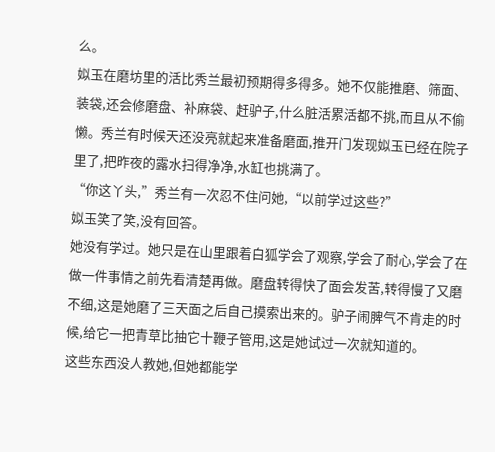么。
姒玉在磨坊里的活比秀兰最初预期得多得多。她不仅能推磨、筛面、装袋,还会修磨盘、补麻袋、赶驴子,什么脏活累活都不挑,而且从不偷懒。秀兰有时候天还没亮就起来准备磨面,推开门发现姒玉已经在院子里了,把昨夜的露水扫得净净,水缸也挑满了。
“你这丫头,”秀兰有一次忍不住问她,“以前学过这些?”
姒玉笑了笑,没有回答。
她没有学过。她只是在山里跟着白狐学会了观察,学会了耐心,学会了在做一件事情之前先看清楚再做。磨盘转得快了面会发苦,转得慢了又磨不细,这是她磨了三天面之后自己摸索出来的。驴子闹脾气不肯走的时候,给它一把青草比抽它十鞭子管用,这是她试过一次就知道的。
这些东西没人教她,但她都能学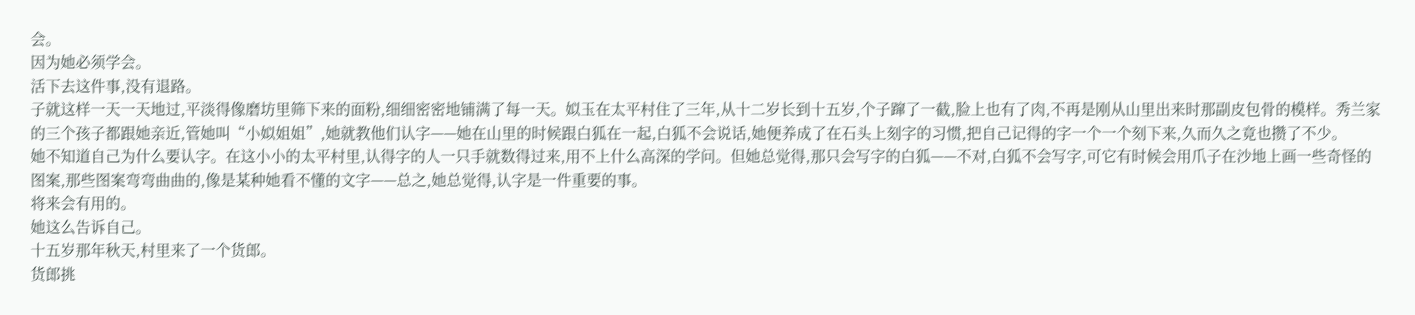会。
因为她必须学会。
活下去这件事,没有退路。
子就这样一天一天地过,平淡得像磨坊里筛下来的面粉,细细密密地铺满了每一天。姒玉在太平村住了三年,从十二岁长到十五岁,个子蹿了一截,脸上也有了肉,不再是刚从山里出来时那副皮包骨的模样。秀兰家的三个孩子都跟她亲近,管她叫“小姒姐姐”,她就教他们认字——她在山里的时候跟白狐在一起,白狐不会说话,她便养成了在石头上刻字的习惯,把自己记得的字一个一个刻下来,久而久之竟也攒了不少。
她不知道自己为什么要认字。在这小小的太平村里,认得字的人一只手就数得过来,用不上什么高深的学问。但她总觉得,那只会写字的白狐——不对,白狐不会写字,可它有时候会用爪子在沙地上画一些奇怪的图案,那些图案弯弯曲曲的,像是某种她看不懂的文字——总之,她总觉得,认字是一件重要的事。
将来会有用的。
她这么告诉自己。
十五岁那年秋天,村里来了一个货郎。
货郎挑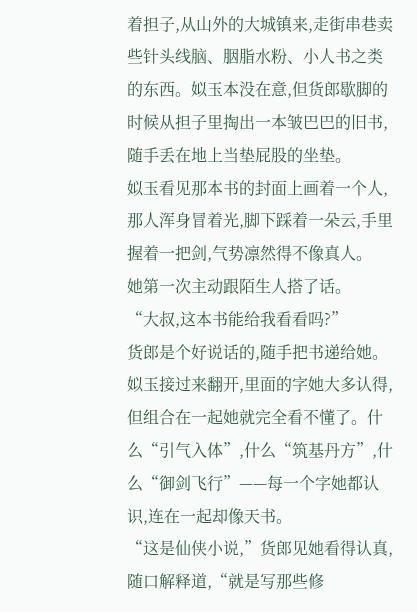着担子,从山外的大城镇来,走街串巷卖些针头线脑、胭脂水粉、小人书之类的东西。姒玉本没在意,但货郎歇脚的时候从担子里掏出一本皱巴巴的旧书,随手丢在地上当垫屁股的坐垫。
姒玉看见那本书的封面上画着一个人,那人浑身冒着光,脚下踩着一朵云,手里握着一把剑,气势凛然得不像真人。
她第一次主动跟陌生人搭了话。
“大叔,这本书能给我看看吗?”
货郎是个好说话的,随手把书递给她。姒玉接过来翻开,里面的字她大多认得,但组合在一起她就完全看不懂了。什么“引气入体”,什么“筑基丹方”,什么“御剑飞行”——每一个字她都认识,连在一起却像天书。
“这是仙侠小说,”货郎见她看得认真,随口解释道,“就是写那些修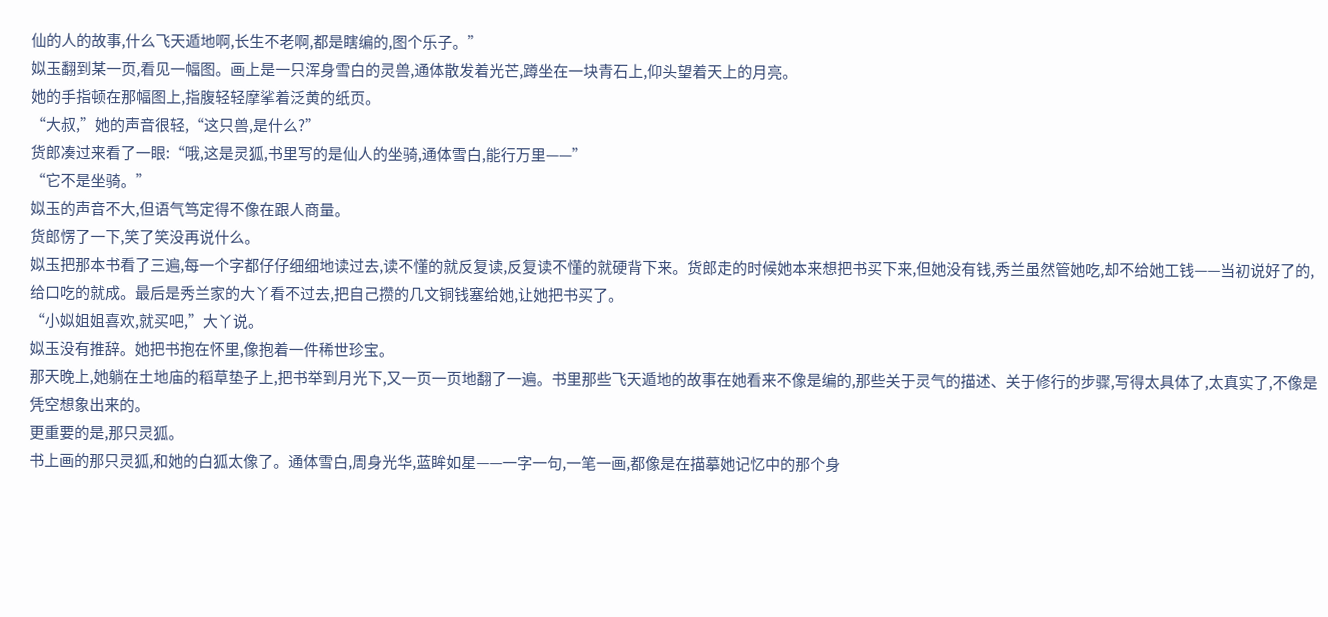仙的人的故事,什么飞天遁地啊,长生不老啊,都是瞎编的,图个乐子。”
姒玉翻到某一页,看见一幅图。画上是一只浑身雪白的灵兽,通体散发着光芒,蹲坐在一块青石上,仰头望着天上的月亮。
她的手指顿在那幅图上,指腹轻轻摩挲着泛黄的纸页。
“大叔,”她的声音很轻,“这只兽,是什么?”
货郎凑过来看了一眼:“哦,这是灵狐,书里写的是仙人的坐骑,通体雪白,能行万里——”
“它不是坐骑。”
姒玉的声音不大,但语气笃定得不像在跟人商量。
货郎愣了一下,笑了笑没再说什么。
姒玉把那本书看了三遍,每一个字都仔仔细细地读过去,读不懂的就反复读,反复读不懂的就硬背下来。货郎走的时候她本来想把书买下来,但她没有钱,秀兰虽然管她吃,却不给她工钱——当初说好了的,给口吃的就成。最后是秀兰家的大丫看不过去,把自己攒的几文铜钱塞给她,让她把书买了。
“小姒姐姐喜欢,就买吧,”大丫说。
姒玉没有推辞。她把书抱在怀里,像抱着一件稀世珍宝。
那天晚上,她躺在土地庙的稻草垫子上,把书举到月光下,又一页一页地翻了一遍。书里那些飞天遁地的故事在她看来不像是编的,那些关于灵气的描述、关于修行的步骤,写得太具体了,太真实了,不像是凭空想象出来的。
更重要的是,那只灵狐。
书上画的那只灵狐,和她的白狐太像了。通体雪白,周身光华,蓝眸如星——一字一句,一笔一画,都像是在描摹她记忆中的那个身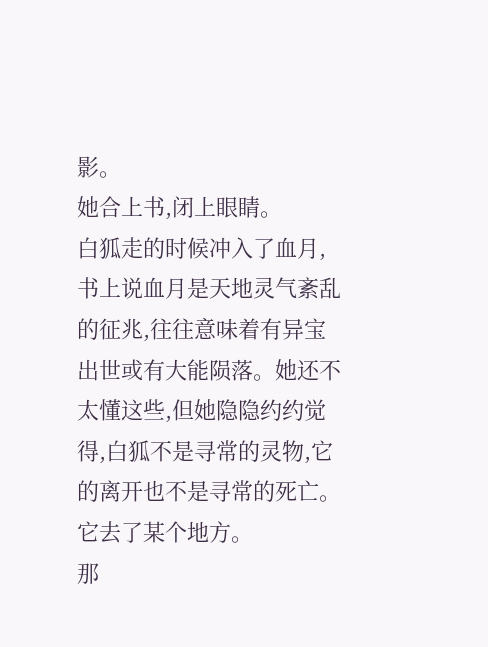影。
她合上书,闭上眼睛。
白狐走的时候冲入了血月,书上说血月是天地灵气紊乱的征兆,往往意味着有异宝出世或有大能陨落。她还不太懂这些,但她隐隐约约觉得,白狐不是寻常的灵物,它的离开也不是寻常的死亡。
它去了某个地方。
那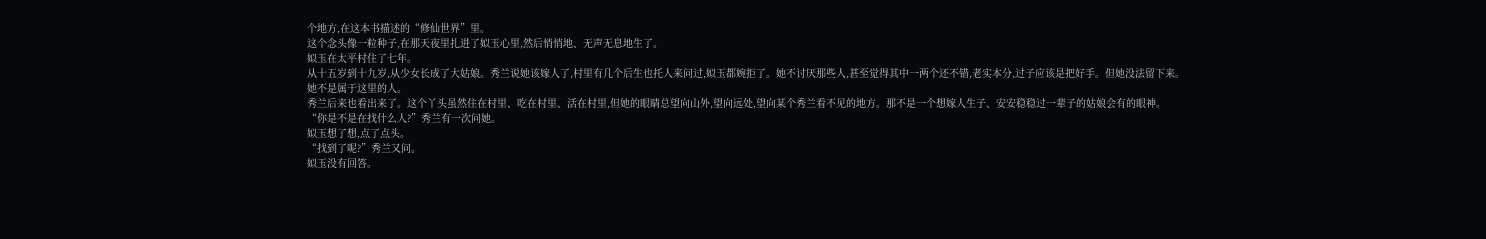个地方,在这本书描述的“修仙世界”里。
这个念头像一粒种子,在那天夜里扎进了姒玉心里,然后悄悄地、无声无息地生了。
姒玉在太平村住了七年。
从十五岁到十九岁,从少女长成了大姑娘。秀兰说她该嫁人了,村里有几个后生也托人来问过,姒玉都婉拒了。她不讨厌那些人,甚至觉得其中一两个还不错,老实本分,过子应该是把好手。但她没法留下来。
她不是属于这里的人。
秀兰后来也看出来了。这个丫头虽然住在村里、吃在村里、活在村里,但她的眼睛总望向山外,望向远处,望向某个秀兰看不见的地方。那不是一个想嫁人生子、安安稳稳过一辈子的姑娘会有的眼神。
“你是不是在找什么人?”秀兰有一次问她。
姒玉想了想,点了点头。
“找到了呢?”秀兰又问。
姒玉没有回答。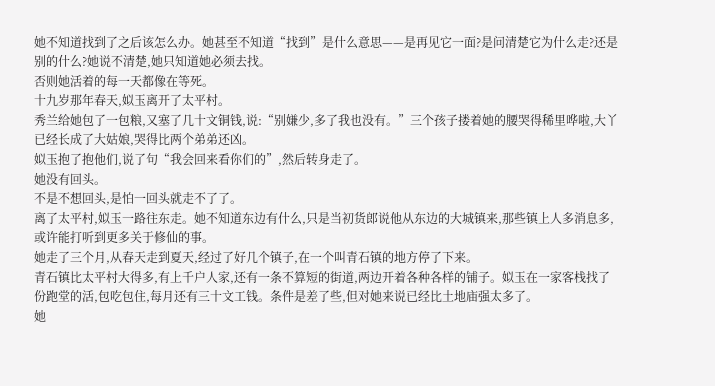她不知道找到了之后该怎么办。她甚至不知道“找到”是什么意思——是再见它一面?是问清楚它为什么走?还是别的什么?她说不清楚,她只知道她必须去找。
否则她活着的每一天都像在等死。
十九岁那年春天,姒玉离开了太平村。
秀兰给她包了一包粮,又塞了几十文铜钱,说:“别嫌少,多了我也没有。”三个孩子搂着她的腰哭得稀里哗啦,大丫已经长成了大姑娘,哭得比两个弟弟还凶。
姒玉抱了抱他们,说了句“我会回来看你们的”,然后转身走了。
她没有回头。
不是不想回头,是怕一回头就走不了了。
离了太平村,姒玉一路往东走。她不知道东边有什么,只是当初货郎说他从东边的大城镇来,那些镇上人多消息多,或许能打听到更多关于修仙的事。
她走了三个月,从春天走到夏天,经过了好几个镇子,在一个叫青石镇的地方停了下来。
青石镇比太平村大得多,有上千户人家,还有一条不算短的街道,两边开着各种各样的铺子。姒玉在一家客栈找了份跑堂的活,包吃包住,每月还有三十文工钱。条件是差了些,但对她来说已经比土地庙强太多了。
她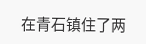在青石镇住了两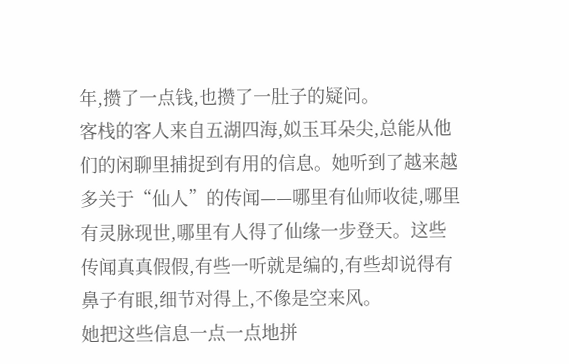年,攒了一点钱,也攒了一肚子的疑问。
客栈的客人来自五湖四海,姒玉耳朵尖,总能从他们的闲聊里捕捉到有用的信息。她听到了越来越多关于“仙人”的传闻——哪里有仙师收徒,哪里有灵脉现世,哪里有人得了仙缘一步登天。这些传闻真真假假,有些一听就是编的,有些却说得有鼻子有眼,细节对得上,不像是空来风。
她把这些信息一点一点地拼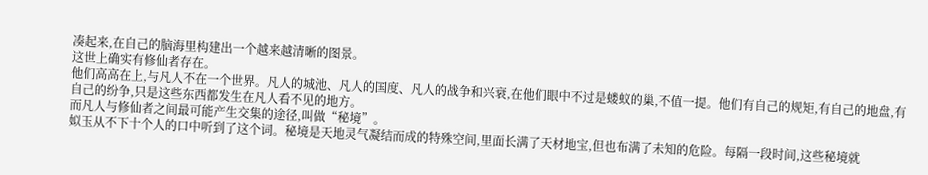凑起来,在自己的脑海里构建出一个越来越清晰的图景。
这世上确实有修仙者存在。
他们高高在上,与凡人不在一个世界。凡人的城池、凡人的国度、凡人的战争和兴衰,在他们眼中不过是蝼蚁的巢,不值一提。他们有自己的规矩,有自己的地盘,有自己的纷争,只是这些东西都发生在凡人看不见的地方。
而凡人与修仙者之间最可能产生交集的途径,叫做“秘境”。
姒玉从不下十个人的口中听到了这个词。秘境是天地灵气凝结而成的特殊空间,里面长满了天材地宝,但也布满了未知的危险。每隔一段时间,这些秘境就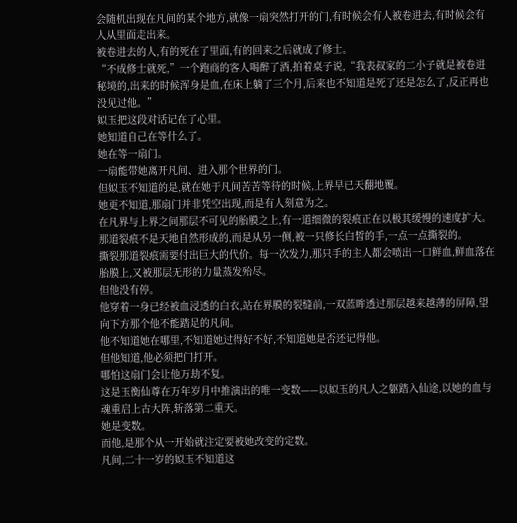会随机出现在凡间的某个地方,就像一扇突然打开的门,有时候会有人被卷进去,有时候会有人从里面走出来。
被卷进去的人,有的死在了里面,有的回来之后就成了修士。
“不成修士就死,”一个跑商的客人喝醉了酒,拍着桌子说,“我表叔家的二小子就是被卷进秘境的,出来的时候浑身是血,在床上躺了三个月,后来也不知道是死了还是怎么了,反正再也没见过他。”
姒玉把这段对话记在了心里。
她知道自己在等什么了。
她在等一扇门。
一扇能带她离开凡间、进入那个世界的门。
但姒玉不知道的是,就在她于凡间苦苦等待的时候,上界早已天翻地覆。
她更不知道,那扇门并非凭空出现,而是有人刻意为之。
在凡界与上界之间那层不可见的胎膜之上,有一道细微的裂痕正在以极其缓慢的速度扩大。那道裂痕不是天地自然形成的,而是从另一侧,被一只修长白皙的手,一点一点撕裂的。
撕裂那道裂痕需要付出巨大的代价。每一次发力,那只手的主人都会喷出一口鲜血,鲜血落在胎膜上,又被那层无形的力量蒸发殆尽。
但他没有停。
他穿着一身已经被血浸透的白衣,站在界膜的裂缝前,一双蓝眸透过那层越来越薄的屏障,望向下方那个他不能踏足的凡间。
他不知道她在哪里,不知道她过得好不好,不知道她是否还记得他。
但他知道,他必须把门打开。
哪怕这扇门会让他万劫不复。
这是玉衡仙尊在万年岁月中推演出的唯一变数——以姒玉的凡人之躯踏入仙途,以她的血与魂重启上古大阵,斩落第二重天。
她是变数。
而他,是那个从一开始就注定要被她改变的定数。
凡间,二十一岁的姒玉不知道这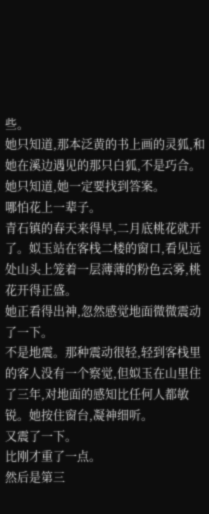些。
她只知道,那本泛黄的书上画的灵狐,和她在溪边遇见的那只白狐,不是巧合。
她只知道,她一定要找到答案。
哪怕花上一辈子。
青石镇的春天来得早,二月底桃花就开了。姒玉站在客栈二楼的窗口,看见远处山头上笼着一层薄薄的粉色云雾,桃花开得正盛。
她正看得出神,忽然感觉地面微微震动了一下。
不是地震。那种震动很轻,轻到客栈里的客人没有一个察觉,但姒玉在山里住了三年,对地面的感知比任何人都敏锐。她按住窗台,凝神细听。
又震了一下。
比刚才重了一点。
然后是第三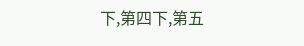下,第四下,第五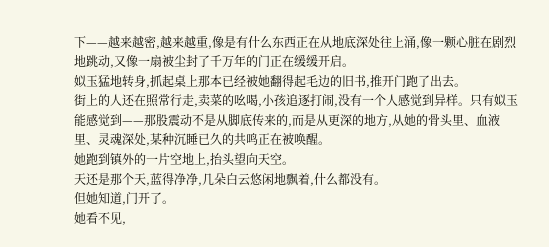下——越来越密,越来越重,像是有什么东西正在从地底深处往上涌,像一颗心脏在剧烈地跳动,又像一扇被尘封了千万年的门正在缓缓开启。
姒玉猛地转身,抓起桌上那本已经被她翻得起毛边的旧书,推开门跑了出去。
街上的人还在照常行走,卖菜的吆喝,小孩追逐打闹,没有一个人感觉到异样。只有姒玉能感觉到——那股震动不是从脚底传来的,而是从更深的地方,从她的骨头里、血液里、灵魂深处,某种沉睡已久的共鸣正在被唤醒。
她跑到镇外的一片空地上,抬头望向天空。
天还是那个天,蓝得净净,几朵白云悠闲地飘着,什么都没有。
但她知道,门开了。
她看不见,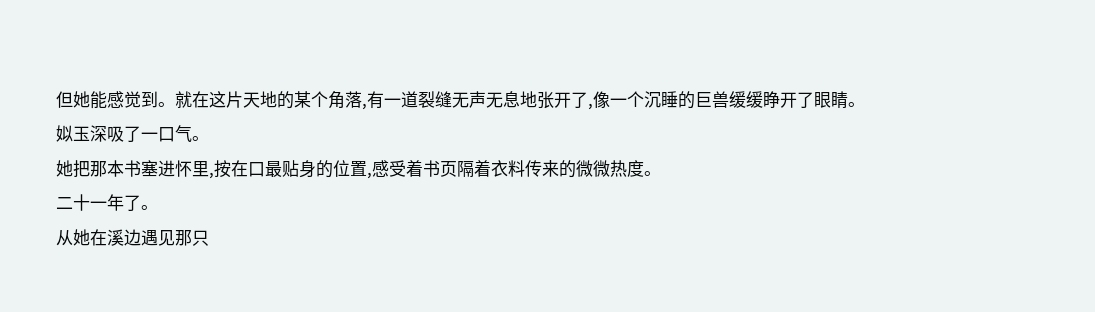但她能感觉到。就在这片天地的某个角落,有一道裂缝无声无息地张开了,像一个沉睡的巨兽缓缓睁开了眼睛。
姒玉深吸了一口气。
她把那本书塞进怀里,按在口最贴身的位置,感受着书页隔着衣料传来的微微热度。
二十一年了。
从她在溪边遇见那只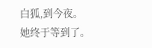白狐,到今夜。
她终于等到了。